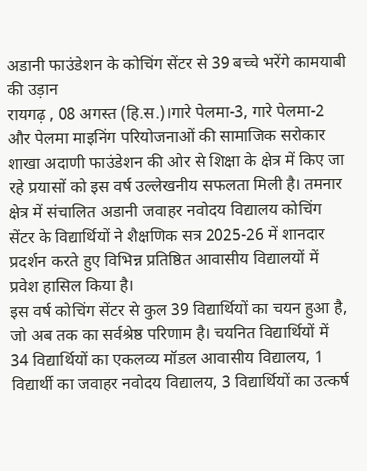अडानी फाउंडेशन के कोचिंग सेंटर से 39 बच्चे भरेंगे कामयाबी की उड़ान
रायगढ़ , 08 अगस्त (हि.स.)।गारे पेलमा-3, गारे पेलमा-2 और पेलमा माइनिंग परियोजनाओं की सामाजिक सरोकार शाखा अदाणी फाउंडेशन की ओर से शिक्षा के क्षेत्र में किए जा रहे प्रयासों को इस वर्ष उल्लेखनीय सफलता मिली है। तमनार क्षेत्र में संचालित अडानी जवाहर नवोदय विद्यालय कोचिंग सेंटर के विद्यार्थियों ने शैक्षणिक सत्र 2025-26 में शानदार प्रदर्शन करते हुए विभिन्न प्रतिष्ठित आवासीय विद्यालयों में प्रवेश हासिल किया है।
इस वर्ष कोचिंग सेंटर से कुल 39 विद्यार्थियों का चयन हुआ है, जो अब तक का सर्वश्रेष्ठ परिणाम है। चयनित विद्यार्थियों में 34 विद्यार्थियों का एकलव्य मॉडल आवासीय विद्यालय, 1 विद्यार्थी का जवाहर नवोदय विद्यालय, 3 विद्यार्थियों का उत्कर्ष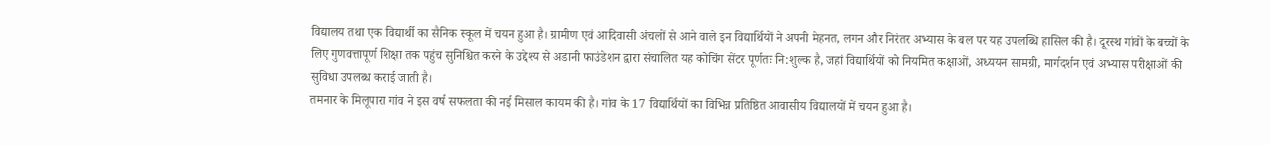विद्यालय तथा एक विद्यार्थी का सैनिक स्कूल में चयन हुआ है। ग्रामीण एवं आदिवासी अंचलों से आने वाले इन विद्यार्थियों ने अपनी मेहनत, लगन और निरंतर अभ्यास के बल पर यह उपलब्धि हासिल की है। दूरस्थ गांवों के बच्चों के लिए गुणवत्तापूर्ण शिक्षा तक पहुंच सुनिश्चित करने के उद्देश्य से अडानी फाउंडेशन द्वारा संचालित यह कोचिंग सेंटर पूर्णतः नि:शुल्क है, जहां विद्यार्थियों को नियमित कक्षाओं, अध्ययन सामग्री, मार्गदर्शन एवं अभ्यास परीक्षाओं की सुविधा उपलब्ध कराई जाती है।
तमनार के मिलूपारा गांव ने इस वर्ष सफलता की नई मिसाल कायम की है। गांव के 17 विद्यार्थियों का विभिन्न प्रतिष्ठित आवासीय विद्यालयों में चयन हुआ है।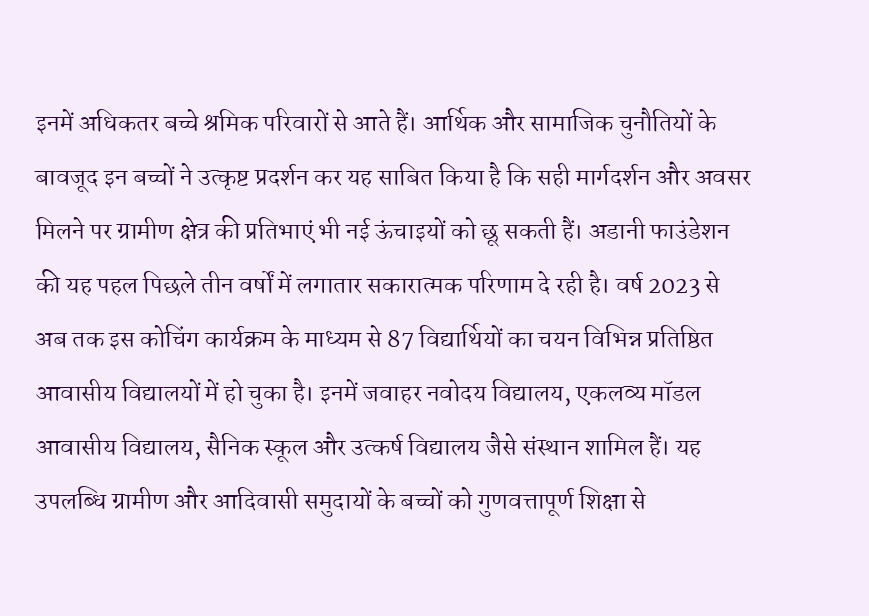इनमें अधिकतर बच्चे श्रमिक परिवारों से आते हैं। आर्थिक और सामाजिक चुनौतियों के बावजूद इन बच्चों ने उत्कृष्ट प्रदर्शन कर यह साबित किया है कि सही मार्गदर्शन और अवसर मिलने पर ग्रामीण क्षेत्र की प्रतिभाएं भी नई ऊंचाइयों को छू सकती हैं। अडानी फाउंडेशन की यह पहल पिछले तीन वर्षों में लगातार सकारात्मक परिणाम दे रही है। वर्ष 2023 से अब तक इस कोचिंग कार्यक्रम के माध्यम से 87 विद्यार्थियों का चयन विभिन्न प्रतिष्ठित आवासीय विद्यालयों में हो चुका है। इनमें जवाहर नवोदय विद्यालय, एकलव्य मॉडल आवासीय विद्यालय, सैनिक स्कूल और उत्कर्ष विद्यालय जैसे संस्थान शामिल हैं। यह उपलब्धि ग्रामीण और आदिवासी समुदायों के बच्चों को गुणवत्तापूर्ण शिक्षा से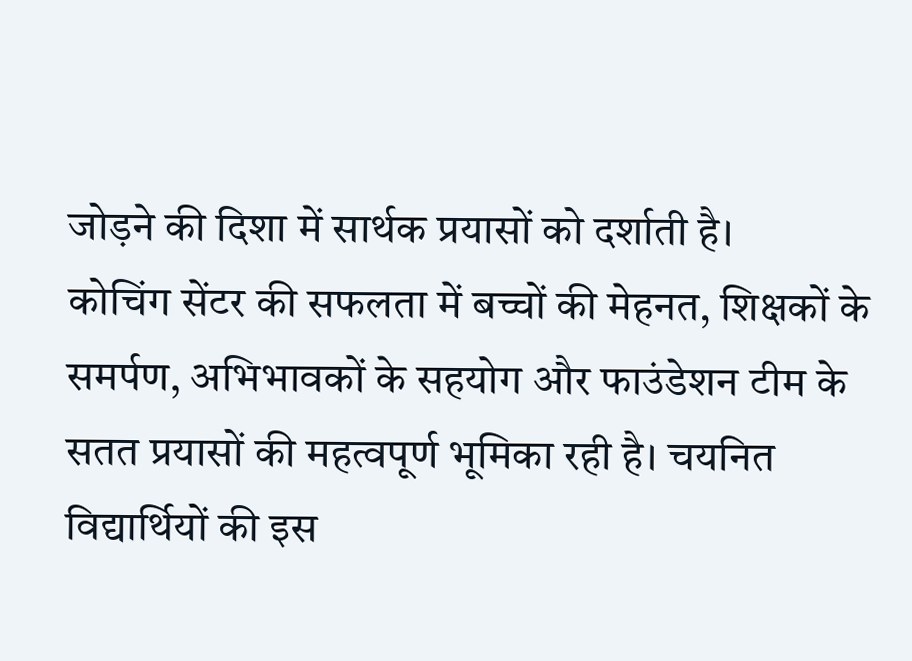जोड़ने की दिशा में सार्थक प्रयासों को दर्शाती है।
कोचिंग सेंटर की सफलता में बच्चों की मेहनत, शिक्षकों के समर्पण, अभिभावकों के सहयोग और फाउंडेशन टीम के सतत प्रयासों की महत्वपूर्ण भूमिका रही है। चयनित विद्यार्थियों की इस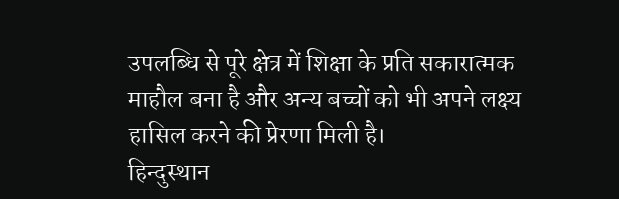उपलब्धि से पूरे क्षेत्र में शिक्षा के प्रति सकारात्मक माहौल बना है और अन्य बच्चों को भी अपने लक्ष्य हासिल करने की प्रेरणा मिली है।
हिन्दुस्थान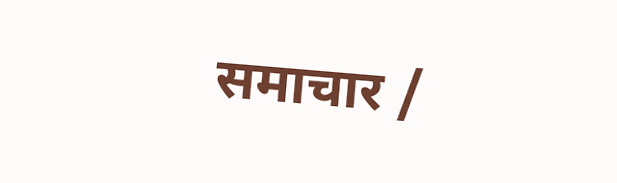समाचार /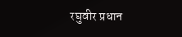रघुवीर प्रधान